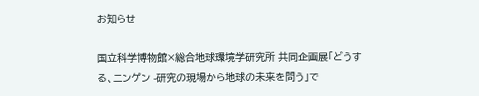お知らせ

国立科学博物館×総合地球環境学研究所 共同企画展「どうする、ニンゲン -研究の現場から地球の未来を問う」で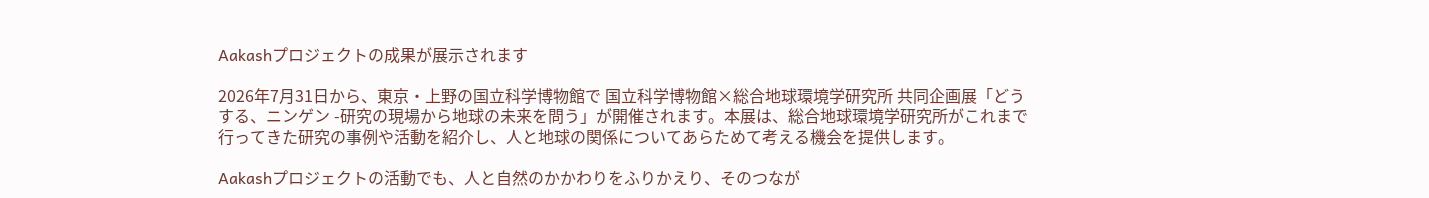Aakashプロジェクトの成果が展示されます

2026年7月31日から、東京・上野の国立科学博物館で 国立科学博物館×総合地球環境学研究所 共同企画展「どうする、ニンゲン -研究の現場から地球の未来を問う」が開催されます。本展は、総合地球環境学研究所がこれまで行ってきた研究の事例や活動を紹介し、人と地球の関係についてあらためて考える機会を提供します。

Aakashプロジェクトの活動でも、人と自然のかかわりをふりかえり、そのつなが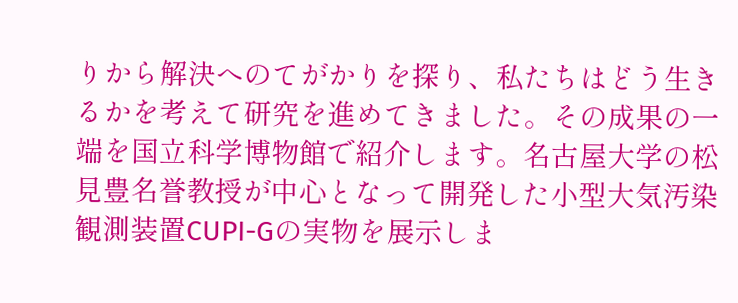りから解決へのてがかりを探り、私たちはどう生きるかを考えて研究を進めてきました。その成果の一端を国立科学博物館で紹介します。名古屋大学の松見豊名誉教授が中心となって開発した小型大気汚染観測装置CUPI-Gの実物を展示しま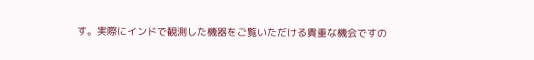す。実際にインドで観測した機器をご覧いただける貴重な機会ですの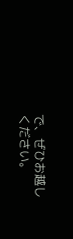で、ぜひお越しください。